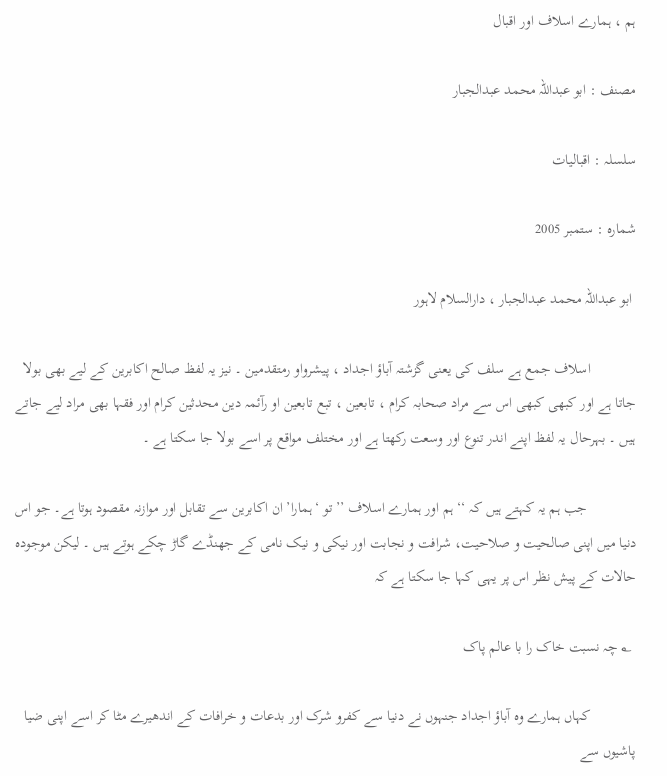ہم ، ہمارے اسلاف اور اقبال

مصنف : ابو عبداللہ محمد عبدالجبار

سلسلہ : اقبالیات

شمارہ : ستمبر 2005

 ابو عبداللہ محمد عبدالجبار ، دارالسلام لاہور

            اسلاف جمع ہے سلف کی یعنی گزشتہ آباؤ اجداد ، پیشرواو رمتقدمین ۔ نیز یہ لفظ صالح اکابرین کے لیے بھی بولا جاتا ہے اور کبھی کبھی اس سے مراد صحابہ کرام ، تابعین ، تبع تابعین او رآئمہ دین محدثین کرام اور فقہا بھی مراد لیے جاتے ہیں ۔ بہرحال یہ لفظ اپنے اندر تنوع اور وسعت رکھتا ہے اور مختلف مواقع پر اسے بولا جا سکتا ہے ۔

             جب ہم یہ کہتے ہیں کہ ‘‘ ہم اور ہمارے اسلاف ’’ تو ‘ہمارا’ ان اکابرین سے تقابل اور موازنہ مقصود ہوتا ہے۔ جو اس دنیا میں اپنی صالحیت و صلاحیت، شرافت و نجابت اور نیکی و نیک نامی کے جھنڈے گاڑ چکے ہوتے ہیں ۔ لیکن موجودہ حالات کے پیش نظر اس پر یہی کہا جا سکتا ہے کہ

 ؂ چہ نسبت خاک را با عالم پاک

            کہاں ہمارے وہ آباؤ اجداد جنہوں نے دنیا سے کفرو شرک اور بدعات و خرافات کے اندھیرے مٹا کر اسے اپنی ضیا پاشیوں سے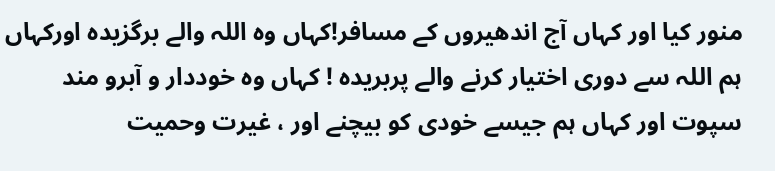منور کیا اور کہاں آج اندھیروں کے مسافر!کہاں وہ اللہ والے برگزیدہ اورکہاں ہم اللہ سے دوری اختیار کرنے والے پربریدہ ! کہاں وہ خوددار و آبرو مند سپوت اور کہاں ہم جیسے خودی کو بیچنے اور ، غیرت وحمیت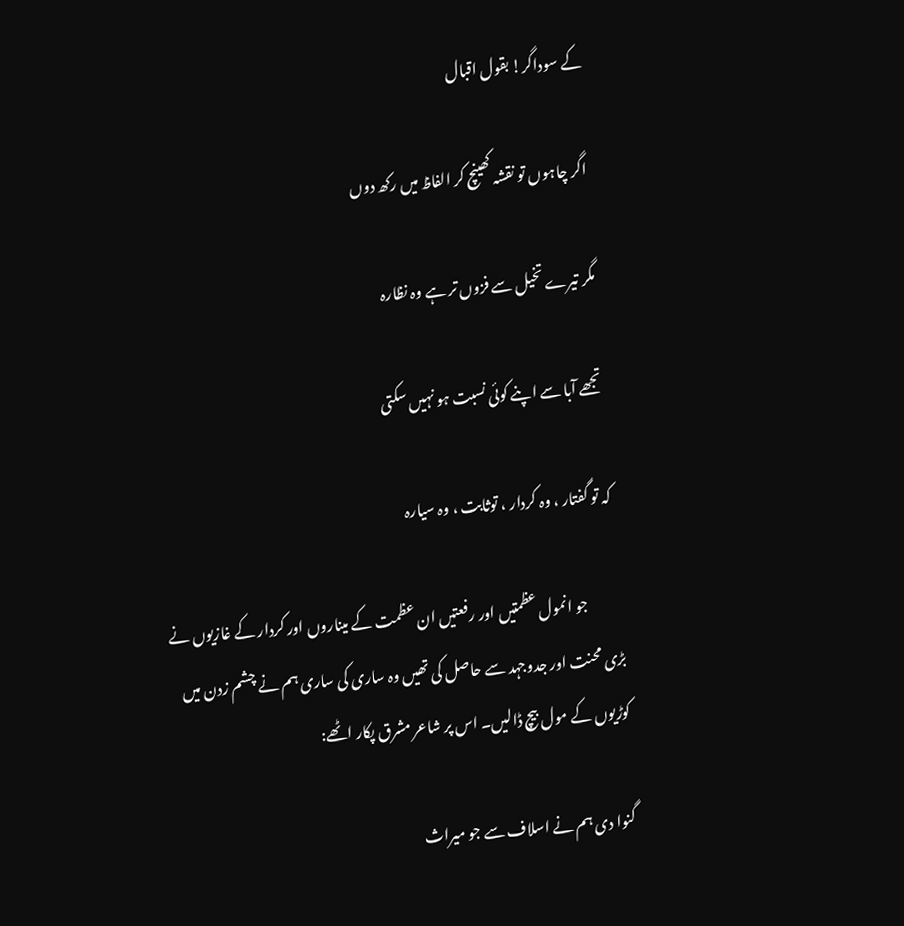کے سوداگر! بقول اقبال

 اگر چاہوں تو نقشہ کھینچ کر الفاظ میں رکھ دوں

 مگر تیرے تخیل سے فزوں تر ہے وہ نظارہ

 تجھے آبا سے اپنے کوئی نسبت ہو نہیں سکتی

 کہ تو گفتار ، وہ کردار ، توثابت ، وہ سیارہ

            جو انمول عظمتیں اور رفعتیں ان عظمت کے میناروں اور کردار کے غازیوں نے بڑی محنت اور جدوجہد سے حاصل کی تھیں وہ ساری کی ساری ہم نے چشم زدن میں کوڑیوں کے مول بیچ ڈالیں۔ اس پر شاعر مشرق پکار اٹھے:

 گنوا دی ہم نے اسلاف سے جو میراث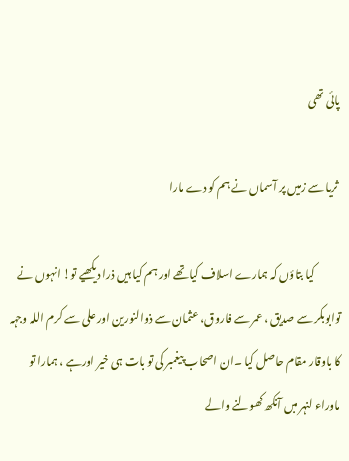پائی تھی

 ثریا سے زمیں پر آسماں نے ہم کو دے مارا

            کیا بتاؤں کہ ہمارے اسلاف کیاتھے اور ہم کیا ہیں ذرا دیکھیے تو! انہوں نے توابوبکر سے صدیق ، عمر سے فاروق، عثمان سے ذوالنورین اور علی سے کرم اللہ وجہہ کا باوقار مقام حاصل کیا ۔ان اصحاب پیغمبر کی تو بات ہی خیر اورہے ، ہمارا تو ماوراء لنہر مبں آنکھ کھولنے والے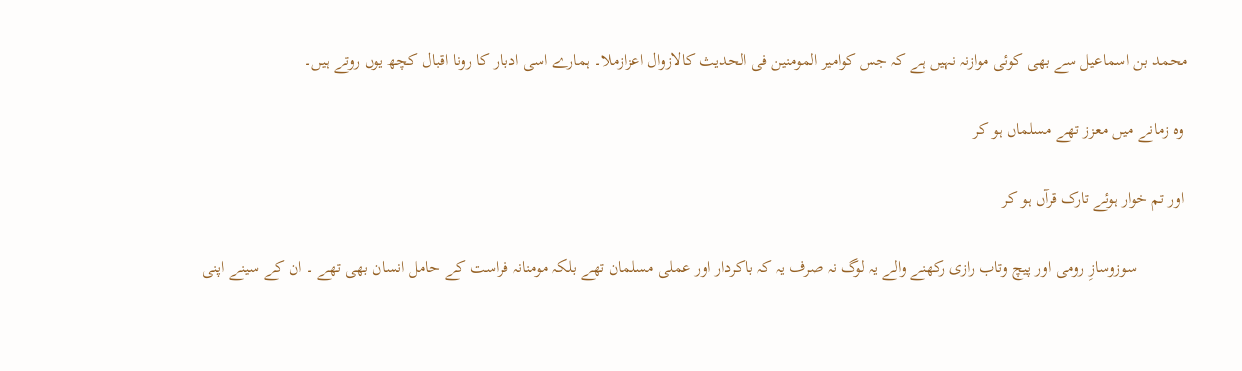محمد بن اسماعیل سے بھی کوئی موازنہ نہیں ہے کہ جس کوامیر المومنین فی الحدیث کالازوال اعزازملا۔ ہمارے اسی ادبار کا رونا اقبال کچھ یوں روتے ہیں۔

 وہ زمانے میں معزز تھے مسلماں ہو کر

 اور تم خوار ہوئے تارک قرآں ہو کر

            سوزوسازِ رومی اور پیچ وتاب رازی رکھنے والے یہ لوگ نہ صرف یہ کہ باکردار اور عملی مسلمان تھے بلکہ مومنانہ فراست کے حامل انسان بھی تھے ۔ ان کے سینے اپنی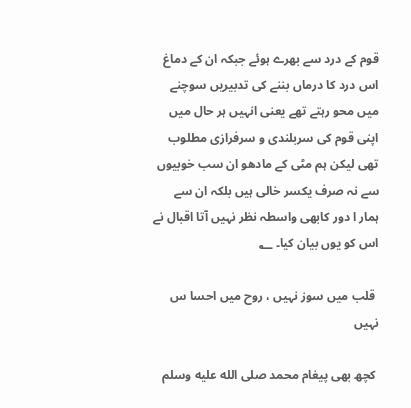قوم کے درد سے بھرے ہوئے جبکہ ان کے دماغ اس درد کا درماں بننے کی تدبیریں سوچنے میں محو رہتے تھے یعنی انہیں ہر حال میں اپنی قوم کی سربلندی و سرفرازی مطلوب تھی لیکن ہم مٹی کے مادھو ان سب خوبیوں سے نہ صرف یکسر خالی ہیں بلکہ ان سے ہمار ا دور کابھی واسطہ نظر نہیں آتا اقبال نے اس کو یوں بیان کیا۔ ؂

 قلب میں سوز نہیں ، روح میں احسا س نہیں

 کچھ بھی پیغام محمد صلى الله عليه وسلم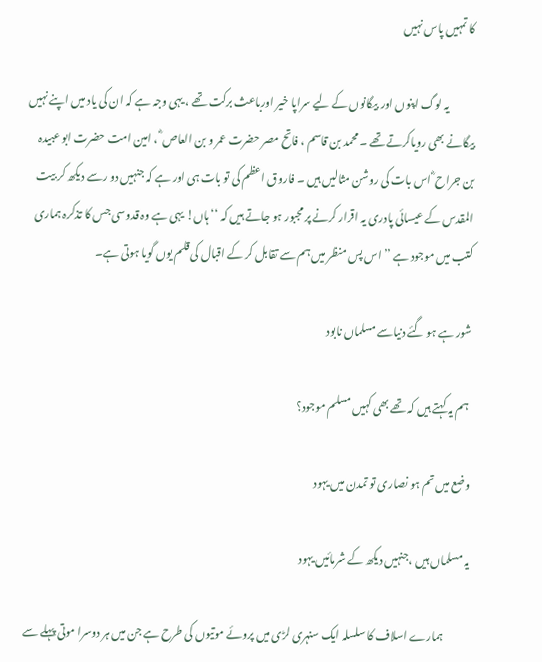کا تمہیں پاس نہیں

            یہ لوگ اپنوں اور بیگانوں کے لیے سراپا خیر اورباعث برکت تھے ، یہی وجہ ہے کہ ان کی یاد میں اپنے نہیں بیگانے بھی رویاکرتے تھے ۔ محمد بن قاسم ، فاتح مصر حضرت عمر و بن العاص ؓ ، امین امت حضرت ابو عبیدہ بن جراح ؓ اس بات کی روشن مثالیں ہیں ۔ فاروق اعظم کی تو بات ہی اور ہے کہ جنہیں دو رسے دیکھ کر بیت المقدس کے عیسائی پادری یہ اقرار کرنے پر مجبور ہو جاتے ہیں کہ ‘‘ہاں! یہی ہے وہ قدوسی جس کا تذکرہ ہماری کتب میں موجود ہے ’’ اس پس منظر میں ہم سے تقابل کر کے اقبال کی قلم یوں گویا ہوتی ہے۔

شور ہے ہو گئے دنیاسے مسلماں نابود

 ہم یہ کہتے ہیں کہ تھے بھی کہیں مسلم موجود؟

وضع میں تم ہو نصاری تو تمدن میں یہود

یہ مسلماں ہیں ،جنہیں دیکھ کے شرمائیں یہود

            ہمارے اسلاف کا سلسلہ ایک سنہری لڑی میں پروئے موتیوں کی طرح ہے جن میں ہر دوسرا موتی پہلے سے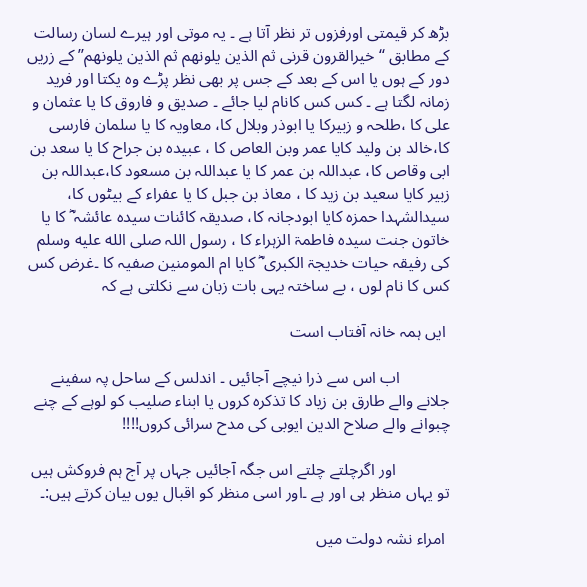بڑھ کر قیمتی اورفزوں تر نظر آتا ہے ۔ یہ موتی اور ہیرے لسان رسالت کے مطابق ‘‘خیرالقرون قرنی ثم الذین یلونھم ثم الذین یلونھم’’ کے زریں دور کے ہوں یا اس کے بعد کے جس پر بھی نظر پڑے وہ یکتا اور فرید زمانہ لگتا ہے ۔ کس کس کانام لیا جائے ۔ صدیق و فاروق کا یا عثمان و علی کا ،طلحہ و زبیرکا یا ابوذر وبلال کا، معاویہ کا یا سلمان فارسی کا،خالد بن ولید کایا عمر وبن العاص کا ، عبیدہ بن جراح کا یا سعد بن ابی وقاص کا، عبداللہ بن عمر کا یا عبداللہ بن مسعود کا،عبداللہ بن زبیر کایا سعید بن زید کا ، معاذ بن جبل کا یا عفراء کے بیٹوں کا، سیدالشہدا حمزہ کایا ابودجانہ کا، صدیقہ کائنات سیدہ عائشہ ؓ کا یا خاتون جنت سیدہ فاطمۃ الزہراء کا ، رسول اللہ صلى الله عليه وسلم کی رفیقہ حیات خدیجۃ الکبری ؓ کایا ام المومنین صفیہ کا ۔غرض کس کس کا نام لوں ، بے ساختہ یہی بات زبان سے نکلتی ہے کہ

 ایں ہمہ خانہ آفتاب است

            اب اس سے ذرا نیچے آجائیں ۔ اندلس کے ساحل پہ سفینے جلانے والے طارق بن زیاد کا تذکرہ کروں یا ابناء صلیب کو لوہے کے چنے چبوانے والے صلاح الدین ایوبی کی مدح سرائی کروں!!!!

             اور اگرچلتے چلتے اس جگہ آجائیں جہاں پر آج ہم فروکش ہیں تو یہاں منظر ہی اور ہے ۔اور اسی منظر کو اقبال یوں بیان کرتے ہیں:۔

 امراء نشہ دولت میں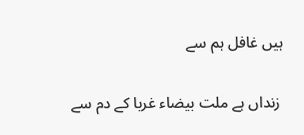ہیں غافل ہم سے

 زنداں ہے ملت بیضاء غربا کے دم سے